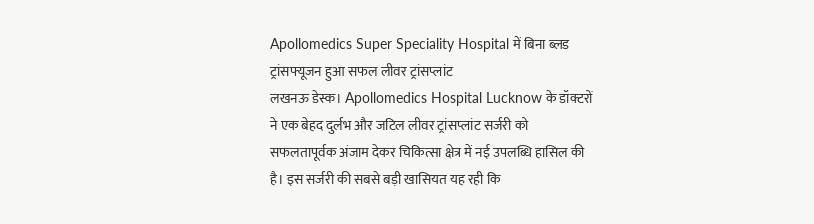Apollomedics Super Speciality Hospital में बिना ब्लड ट्रांसफ्यूजन हुआ सफल लीवर ट्रांसप्लांट
लखनऊ डेस्क। Apollomedics Hospital Lucknow के डॉक्टरों ने एक बेहद दुर्लभ और जटिल लीवर ट्रांसप्लांट सर्जरी को सफलतापूर्वक अंजाम देकर चिकित्सा क्षेत्र में नई उपलब्धि हासिल की है। इस सर्जरी की सबसे बड़ी खासियत यह रही कि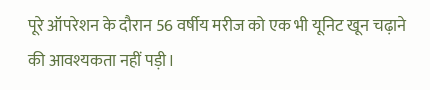पूरे ऑपरेशन के दौरान 56 वर्षीय मरीज को एक भी यूनिट खून चढ़ाने की आवश्यकता नहीं पड़ी।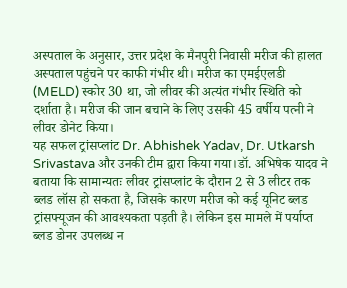अस्पताल के अनुसार, उत्तर प्रदेश के मैनपुरी निवासी मरीज की हालत अस्पताल पहुंचने पर काफी गंभीर थी। मरीज का एमईएलडी (MELD) स्कोर 30 था, जो लीवर की अत्यंत गंभीर स्थिति को दर्शाता है। मरीज की जान बचाने के लिए उसकी 45 वर्षीय पत्नी ने लीवर डोनेट किया।
यह सफल ट्रांसप्लांट Dr. Abhishek Yadav, Dr. Utkarsh Srivastava और उनकी टीम द्वारा किया गया।डॉ. अभिषेक यादव ने बताया कि सामान्यतः लीवर ट्रांसप्लांट के दौरान 2 से 3 लीटर तक ब्लड लॉस हो सकता है, जिसके कारण मरीज को कई यूनिट ब्लड ट्रांसफ्यूजन की आवश्यकता पड़ती है। लेकिन इस मामले में पर्याप्त ब्लड डोनर उपलब्ध न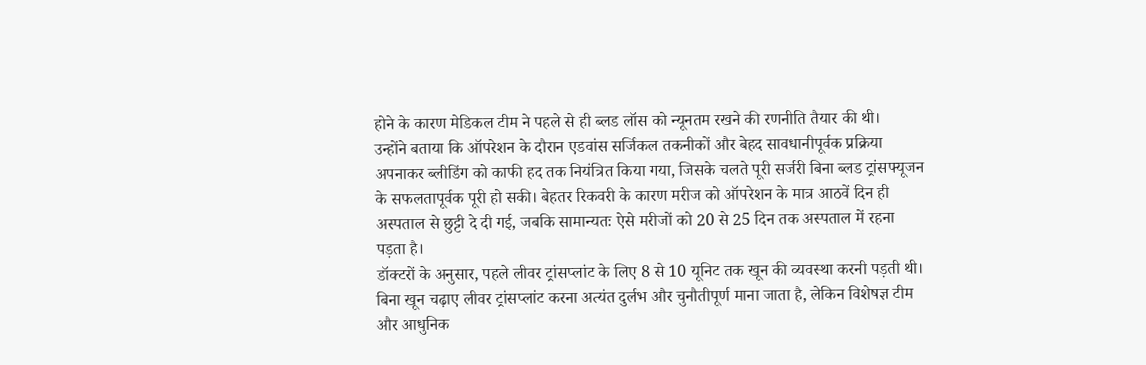होने के कारण मेडिकल टीम ने पहले से ही ब्लड लॉस को न्यूनतम रखने की रणनीति तैयार की थी।
उन्होंने बताया कि ऑपरेशन के दौरान एडवांस सर्जिकल तकनीकों और बेहद सावधानीपूर्वक प्रक्रिया अपनाकर ब्लीडिंग को काफी हद तक नियंत्रित किया गया, जिसके चलते पूरी सर्जरी बिना ब्लड ट्रांसफ्यूजन के सफलतापूर्वक पूरी हो सकी। बेहतर रिकवरी के कारण मरीज को ऑपरेशन के मात्र आठवें दिन ही अस्पताल से छुट्टी दे दी गई, जबकि सामान्यतः ऐसे मरीजों को 20 से 25 दिन तक अस्पताल में रहना पड़ता है।
डॉक्टरों के अनुसार, पहले लीवर ट्रांसप्लांट के लिए 8 से 10 यूनिट तक खून की व्यवस्था करनी पड़ती थी। बिना खून चढ़ाए लीवर ट्रांसप्लांट करना अत्यंत दुर्लभ और चुनौतीपूर्ण माना जाता है, लेकिन विशेषज्ञ टीम और आधुनिक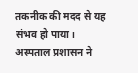तकनीक की मदद से यह संभव हो पाया।
अस्पताल प्रशासन ने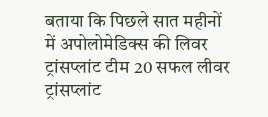बताया कि पिछले सात महीनों में अपोलोमेडिक्स की लिवर ट्रांसप्लांट टीम 20 सफल लीवर ट्रांसप्लांट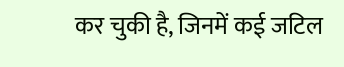कर चुकी है, जिनमें कई जटिल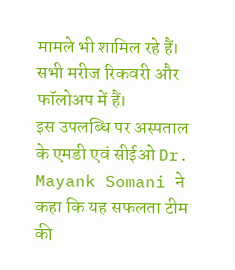मामले भी शामिल रहे हैं। सभी मरीज रिकवरी और फॉलोअप में हैं।
इस उपलब्धि पर अस्पताल के एमडी एवं सीईओ Dr. Mayank Somani ने कहा कि यह सफलता टीम की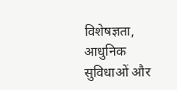विशेषज्ञता, आधुनिक सुविधाओं और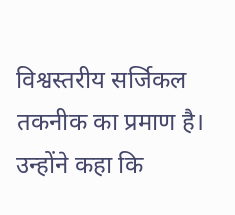विश्वस्तरीय सर्जिकल तकनीक का प्रमाण है। उन्होंने कहा कि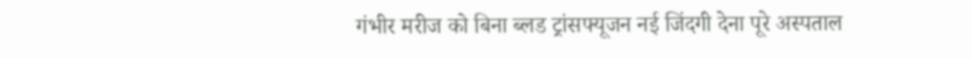गंभीर मरीज को बिना ब्लड ट्रांसफ्यूजन नई जिंदगी देना पूरे अस्पताल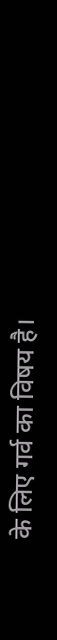के लिए गर्व का विषय है।